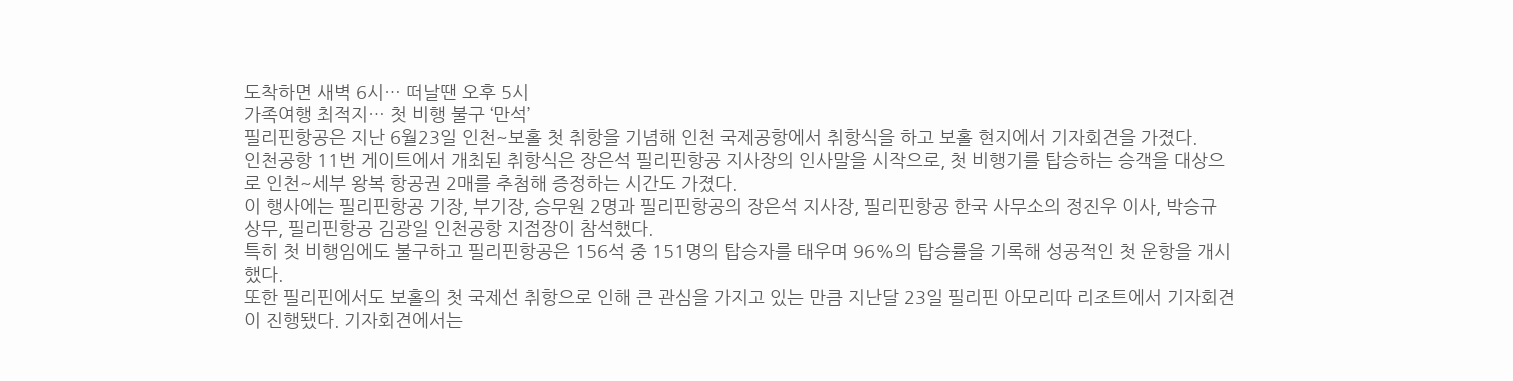도착하면 새벽 6시… 떠날땐 오후 5시
가족여행 최적지… 첫 비행 불구 ‘만석’
필리핀항공은 지난 6월23일 인천~보홀 첫 취항을 기념해 인천 국제공항에서 취항식을 하고 보홀 현지에서 기자회견을 가졌다.
인천공항 11번 게이트에서 개최된 취항식은 장은석 필리핀항공 지사장의 인사말을 시작으로, 첫 비행기를 탑승하는 승객을 대상으로 인천~세부 왕복 항공권 2매를 추첨해 증정하는 시간도 가졌다.
이 행사에는 필리핀항공 기장, 부기장, 승무원 2명과 필리핀항공의 장은석 지사장, 필리핀항공 한국 사무소의 정진우 이사, 박승규 상무, 필리핀항공 김광일 인천공항 지점장이 참석했다.
특히 첫 비행임에도 불구하고 필리핀항공은 156석 중 151명의 탑승자를 태우며 96%의 탑승률을 기록해 성공적인 첫 운항을 개시했다.
또한 필리핀에서도 보홀의 첫 국제선 취항으로 인해 큰 관심을 가지고 있는 만큼 지난달 23일 필리핀 아모리따 리조트에서 기자회견이 진행됐다. 기자회견에서는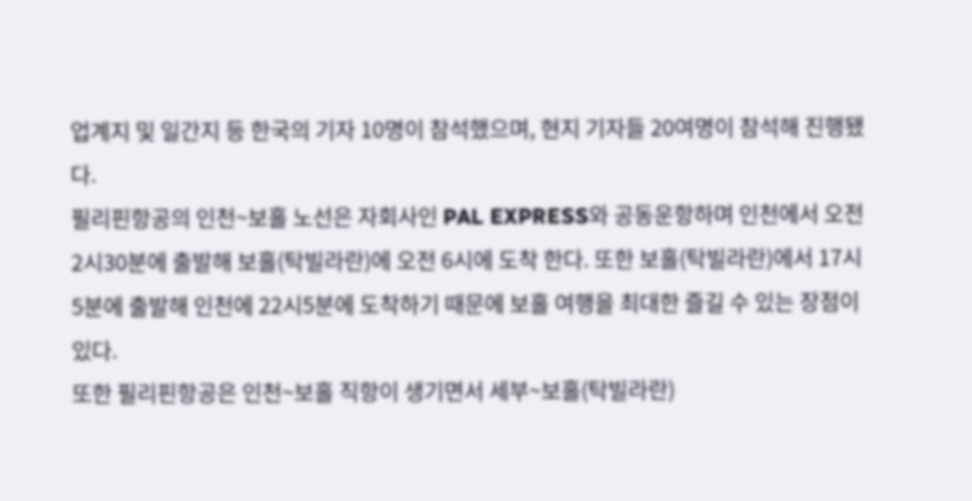업계지 및 일간지 등 한국의 기자 10명이 참석했으며, 현지 기자들 20여명이 참석해 진행됐다.
필리핀항공의 인천~보홀 노선은 자회사인 PAL EXPRESS와 공동운항하며 인천에서 오전 2시30분에 출발해 보홀(탁빌라란)에 오전 6시에 도착 한다. 또한 보홀(탁빌라란)에서 17시5분에 출발해 인천에 22시5분에 도착하기 때문에 보홀 여행을 최대한 즐길 수 있는 장점이 있다.
또한 필리핀항공은 인천~보홀 직항이 생기면서 세부~보홀(탁빌라란)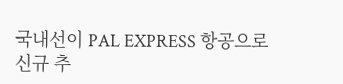국내선이 PAL EXPRESS 항공으로 신규 추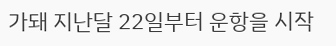가돼 지난달 22일부터 운항을 시작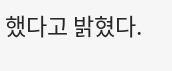했다고 밝혔다.